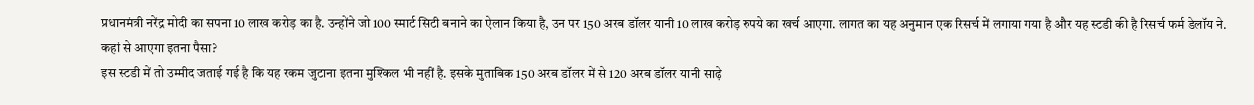प्रधानमंत्री नरेंद्र मोदी का सपना 10 लाख करोड़ का है. उन्होंने जो 100 स्मार्ट सिटी बनाने का ऐलान किया है, उन पर 150 अरब डॉलर यानी 10 लाख करोड़ रुपये का खर्च आएगा. लागत का यह अनुमान एक रिसर्च में लगाया गया है और यह स्टडी की है रिसर्च फर्म डेलॉय ने.
कहां से आएगा इतना पैसा?
इस स्टडी में तो उम्मीद जताई गई है कि यह रकम जुटाना इतना मुश्किल भी नहीं है. इसके मुताबिक 150 अरब डॉलर में से 120 अरब डॉलर यानी साढ़े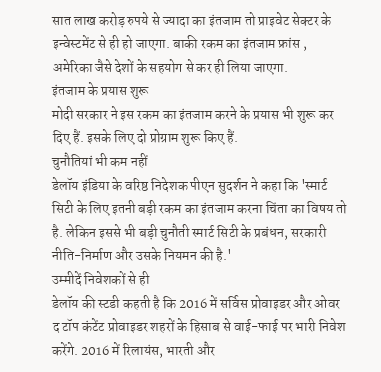सात लाख करोड़ रुपये से ज्यादा का इंतजाम तो प्राइवेट सेक्टर के इन्वेस्टमेंट से ही हो जाएगा. बाकी रकम का इंतजाम फ्रांस , अमेरिका जैसे देशों के सहयोग से कर ही लिया जाएगा.
इंतजाम के प्रयास शुरू
मोदी सरकार ने इस रकम का इंतजाम करने के प्रयास भी शुरू कर दिए हैं. इसके लिए दो प्रोग्राम शुरू किए हैं.
चुनौतियां भी कम नहीं
डेलॉय इंडिया के वरिष्ठ निदेशक पीएन सुदर्शन ने कहा कि 'स्मार्ट सिटी के लिए इतनी बड़ी रकम का इंतजाम करना चिंता का विषय तो है. लेकिन इससे भी बड़ी चुनौती स्मार्ट सिटी के प्रबंधन, सरकारी नीति-निर्माण और उसके नियमन की है.'
उम्मीदें निवेशकों से ही
डेलॉय की स्टडी कहती है कि 2016 में सर्विस प्रोवाइडर और ओवर द टॉप कंटेंट प्रोवाइडर शहरों के हिसाब से वाई-फाई पर भारी निवेश करेंगे. 2016 में रिलायंस, भारती और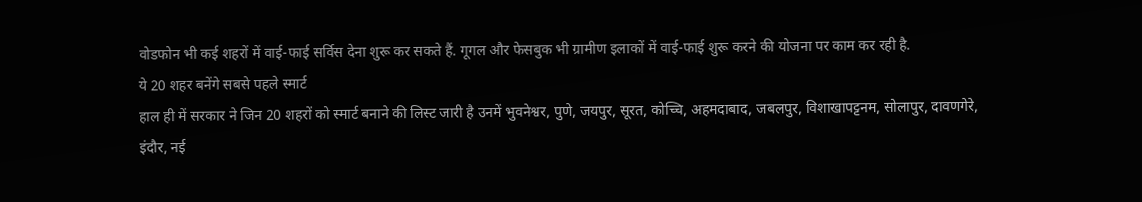वोडफोन भी कई शहरों में वाई-फाई सर्विस देना शुरू कर सकते हैं. गूगल और फेसबुक भी ग्रामीण इलाकों में वाई-फाई शुरू करने की योजना पर काम कर रही है.
ये 20 शहर बनेंगे सबसे पहले स्मार्ट
हाल ही में सरकार ने जिन 20 शहरों को स्मार्ट बनाने की लिस्ट जारी है उनमें भुवनेश्वर, पुणे, जयपुर, सूरत, कोच्चि, अहमदाबाद, जबलपुर, विशाखापट्टनम, सोलापुर, दावणगेरे, इंदौर, नई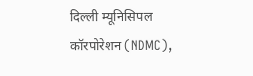दिल्ली म्यूनिसिपल कॉरपोरेशन (NDMC),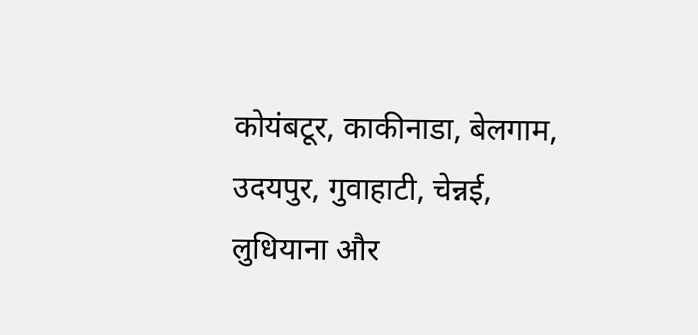कोयंबटूर, काकीनाडा, बेलगाम, उदयपुर, गुवाहाटी, चेन्नई, लुधियाना और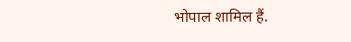भोपाल शामिल हैं.